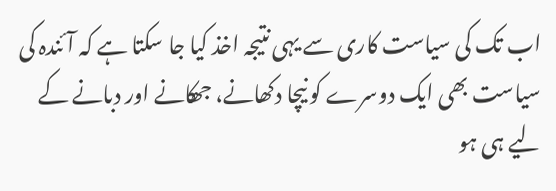اب تک کی سیاست کاری سے یہی نتیجہ اخذ کیا جا سکتا ہے کہ آئندہ کی سیاست بھی ایک دوسرے کو نیچا دکھانے، جھکانے اور دبانے کے لیے ہی ہو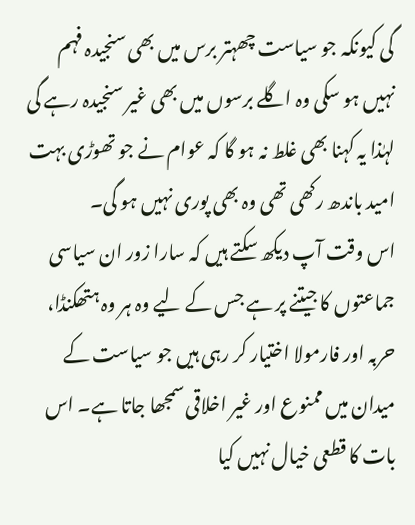گی کیونکہ جو سیاست چھہتر برس میں بھی سنجیدہ فہم نہیں ہو سکی وہ اگلے برسوں میں بھی غیر سنجیدہ رہے گی لہٰذا یہ کہنا بھی غلط نہ ہو گا کہ عوام نے جو تھوڑی بہت امید باندھ رکھی تھی وہ بھی پوری نہیں ہو گی۔
اس وقت آپ دیکھ سکتے ہیں کہ سارا زور ان سیاسی جماعتوں کا جیتنے پر ہے جس کے لیے وہ ہر وہ ہتھکنڈا، حربہ اور فارمولا اختیار کر رہی ہیں جو سیاست کے میدان میں ممنوع اور غیر اخلاقی سمجھا جاتا ہے۔ اس بات کا قطعی خیال نہیں کیا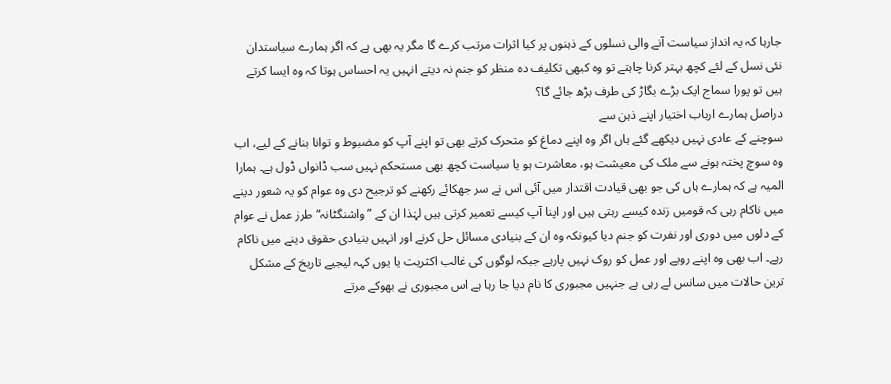جارہا کہ یہ انداز سیاست آنے والی نسلوں کے ذہنوں پر کیا اثرات مرتب کرے گا مگر یہ بھی ہے کہ اگر ہمارے سیاستدان نئی نسل کے لئے کچھ بہتر کرنا چاہتے تو وہ کبھی تکلیف دہ منظر کو جنم نہ دیتے انہیں یہ احساس ہوتا کہ وہ ایسا کرتے ہیں تو پورا سماج ایک بڑے بگاڑ کی طرف بڑھ جائے گا؟
دراصل ہمارے ارباب اختیار اپنے ذہن سے
سوچنے کے عادی نہیں دیکھے گئے ہاں اگر وہ اپنے دماغ کو متحرک کرتے بھی تو اپنے آپ کو مضبوط و توانا بنانے کے لیے، اب وہ سوچ پختہ ہونے سے ملک کی معیشت ہو، معاشرت ہو یا سیاست کچھ بھی مستحکم نہیں سب ڈانواں ڈول ہے۔ ہمارا المیہ ہے کہ ہمارے ہاں کی جو بھی قیادت اقتدار میں آئی اس نے سر جھکائے رکھنے کو ترجیح دی وہ عوام کو یہ شعور دینے میں ناکام رہی کہ قومیں زندہ کیسے رہتی ہیں اور اپنا آپ کیسے تعمیر کرتی ہیں لہٰذا ان کے ”واشنگٹانہ“ طرز عمل نے عوام کے دلوں میں دوری اور نفرت کو جنم دیا کیونکہ وہ ان کے بنیادی مسائل حل کرنے اور انہیں بنیادی حقوق دینے میں ناکام رہے۔ اب بھی وہ اپنے رویے اور عمل کو روک نہیں پارہے جبکہ لوگوں کی غالب اکثریت یا یوں کہہ لیجیے تاریخ کے مشکل ترین حالات میں سانس لے رہی ہے جنہیں مجبوری کا نام دیا جا رہا ہے اس مجبوری نے بھوکے مرتے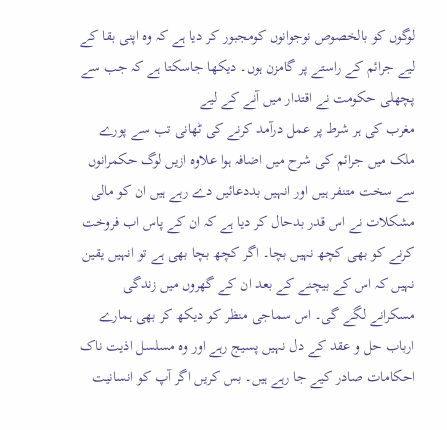لوگوں کو بالخصوص نوجوانوں کومجبور کر دیا ہے کہ وہ اپنی بقا کے لیے جرائم کے راستے پر گامزن ہوں۔ دیکھا جاسکتا ہے کہ جب سے پچھلی حکومت نے اقتدار میں آنے کے لیے
مغرب کی ہر شرط پر عمل درآمد کرنے کی ٹھانی تب سے پورے ملک میں جرائم کی شرح میں اضافہ ہوا علاوہ ازیں لوگ حکمرانوں سے سخت متنفر ہیں اور انہیں بددعائیں دے رہے ہیں ان کو مالی مشکلات نے اس قدر بدحال کر دیا ہے کہ ان کے پاس اب فروخت کرنے کو بھی کچھ نہیں بچا۔ اگر کچھ بچا بھی ہے تو انہیں یقین نہیں کہ اس کے بیچنے کے بعد ان کے گھروں میں زندگی مسکرانے لگے گی۔ اس سماجی منظر کو دیکھ کر بھی ہمارے ارباب حل و عقد کے دل نہیں پسیج رہے اور وہ مسلسل اذیت ناک احکامات صادر کیے جا رہے ہیں۔ بس کریں اگر آپ کو انسانیت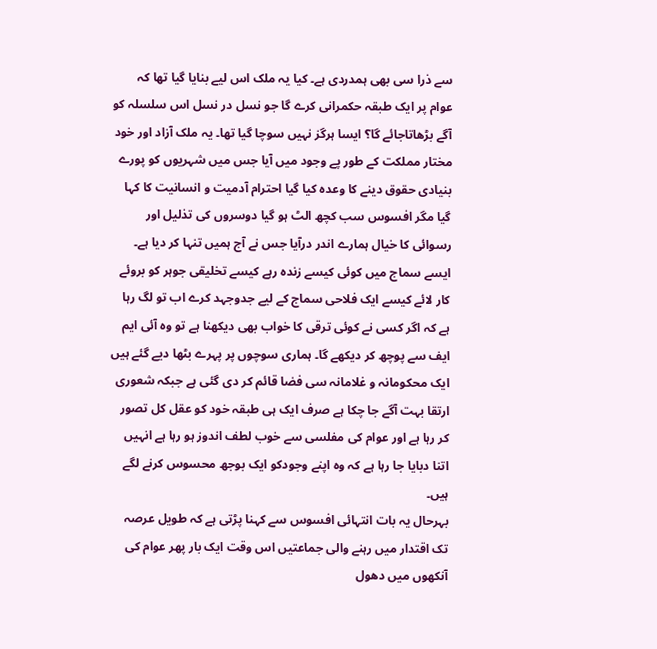سے ذرا سی بھی ہمدردی ہے۔ کیا یہ ملک اس لیے بنایا گیا تھا کہ عوام پر ایک طبقہ حکمرانی کرے گا جو نسل در نسل اس سلسلہ کو آگے بڑھاتاجائے گا؟ ایسا ہرگز نہیں سوچا گیا تھا۔ یہ ملک آزاد اور خود مختار مملکت کے طور پے وجود میں آیا جس میں شہریوں کو پورے بنیادی حقوق دینے کا وعدہ کیا گیا احترام آدمیت و انسانیت کا کہا گیا مگر افسوس سب کچھ الٹ ہو گیا دوسروں کی تذلیل اور رسوائی کا خیال ہمارے اندر درآیا جس نے آج ہمیں تنہا کر دیا ہے۔
ایسے سماج میں کوئی کیسے زندہ رہے کیسے تخلیقی جوہر کو بروئے کار لائے کیسے ایک فلاحی سماج کے لیے جدوجہد کرے اب تو لگ رہا ہے کہ اگر کسی نے کوئی ترقی کا خواب بھی دیکھنا ہے تو وہ آئی ایم ایف سے پوچھ کر دیکھے گا۔ ہماری سوچوں پر پہرے بٹھا دیے گئے ہیں ایک محکومانہ و غلامانہ سی فضا قائم کر دی گئی ہے جبکہ شعوری ارتقا بہت آگے جا چکا ہے صرف ایک ہی طبقہ خود کو عقل کل تصور کر رہا ہے اور عوام کی مفلسی سے خوب لطف اندوز ہو رہا ہے انہیں اتنا دبایا جا رہا ہے کہ وہ اپنے وجودکو ایک بوجھ محسوس کرنے لگے ہیں۔
بہرحال یہ بات انتہائی افسوس سے کہنا پڑتی ہے کہ طویل عرصہ تک اقتدار میں رہنے والی جماعتیں اس وقت ایک بار پھر عوام کی آنکھوں میں دھول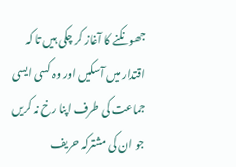جھونکنے کا آغاز کر چکی ہیں تا کہ اقتدار میں آسکیں اور وہ کسی ایسی جماعت کی طرف اپنا رخ نہ کریں جو ان کی مشترکہ حریف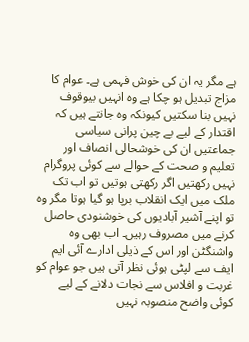ہے مگر یہ ان کی خوش فہمی ہے۔ عوام کا مزاج تبدیل ہو چکا ہے وہ انہیں بیوقوف نہیں بنا سکتیں کیونکہ وہ جانتے ہیں کہ اقتدار کے لیے بے چین پرانی سیاسی جماعتیں ان کی خوشحالی انصاف اور تعلیم و صحت کے حوالے سے کوئی پروگرام نہیں رکھتیں اگر رکھتی ہوتیں تو اب تک ملک میں ایک انقلاب برپا ہو گیا ہوتا مگر وہ تو اپنے آشیر آبادیوں کی خوشنودی حاصل کرنے میں مصروف رہیں۔ اب بھی وہ واشنگٹن اور اس کے ذیلی ادارے آئی ایم ایف سے لپٹی ہوئی نظر آتی ہیں جو عوام کو غربت و افلاس سے نجات دلانے کے لیے کوئی واضح منصوبہ نہیں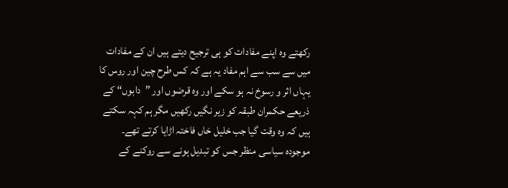رکھتے وہ اپنے مفادات کو ہی ترجیح دیتے ہیں ان کے مفادات میں سے سب سے اہم مفاد یہ ہے کہ کس طرح چین اور روس کا یہاں اثر و رسوخ نہ ہو سکے اور وہ قرضوں اور ”دابوں“ کے ذریعے حکمران طبقہ کو زیر نگیں رکھیں مگر ہم کہہ سکتے ہیں کہ وہ وقت گیا جب خلیل خاں فاختہ اڑایا کرتے تھے۔
موجودہ سیاسی منظر جس کو تبدیل ہونے سے روکنے کے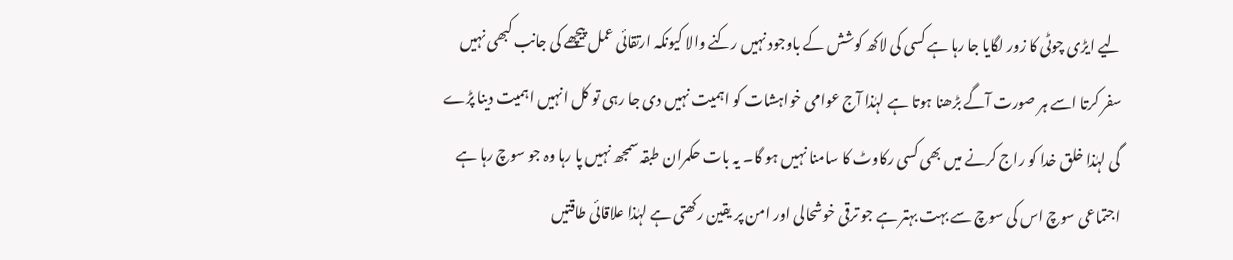لیے ایڑی چوٹی کا زور لگایا جا رہا ہے کسی کی لاکھ کوشش کے باوجود نہیں رکنے والا کیونکہ ارتقائی عمل پیچھے کی جانب کبھی نہیں سفر کرتا اسے ہر صورت آگے بڑھنا ہوتا ہے لہٰذا آج عوامی خواہشات کو اہمیت نہیں دی جا رہی تو کل انہیں اہمیت دینا پڑے گی لہٰذا خلق خدا کو راج کرنے میں بھی کسی رکاوٹ کا سامنا نہیں ہو گا۔ یہ بات حکمران طبقہ سمجھ نہیں پا رہا وہ جو سوچ رہا ہے اجتماعی سوچ اس کی سوچ سے بہت بہتر ہے جو ترقی خوشحالی اور امن پر یقین رکھتی ہے لہٰذا علاقائی طاقتیں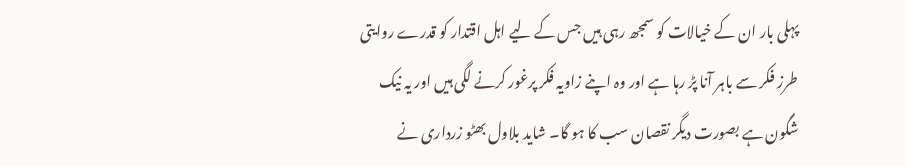پہلی بار ان کے خیالات کو سمجھ رہی ہیں جس کے لیے اہل اقتدار کو قدرے روایتی طرز فکر سے باہر آنا پڑ رہا ہے اور وہ اپنے زاویہ فکر پرغور کرنے لگی ہیں اور یہ نیک شگون ہے بصورت دیگر نقصان سب کا ہو گا۔ شاید بلاول بھٹو زرداری نے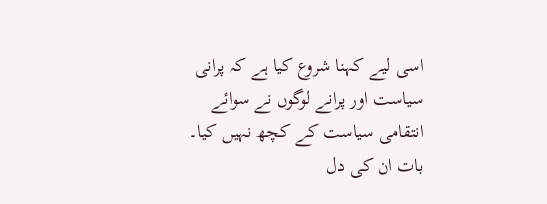اسی لیے کہنا شروع کیا ہے کہ پرانی سیاست اور پرانے لوگوں نے سوائے انتقامی سیاست کے کچھ نہیں کیا۔ بات ان کی دل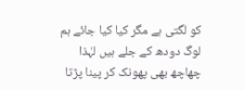کو لگتی ہے مگر کیا کیا جائے ہم لوگ دودھ کے جلے ہیں لہٰذا چھاچھ بھی پھونک کر پینا پڑتا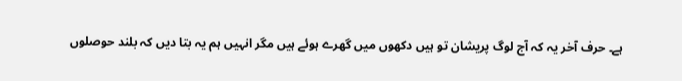ہے۔ حرف آخر یہ کہ آج لوگ پریشان تو ہیں دکھوں میں گھرے ہوئے ہیں مگر انہیں ہم یہ بتا دیں کہ بلند حوصلوں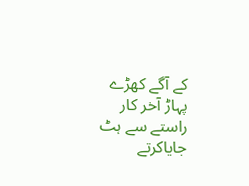کے آگے کھڑے پہاڑ آخر کار راستے سے ہٹ جایاکرتے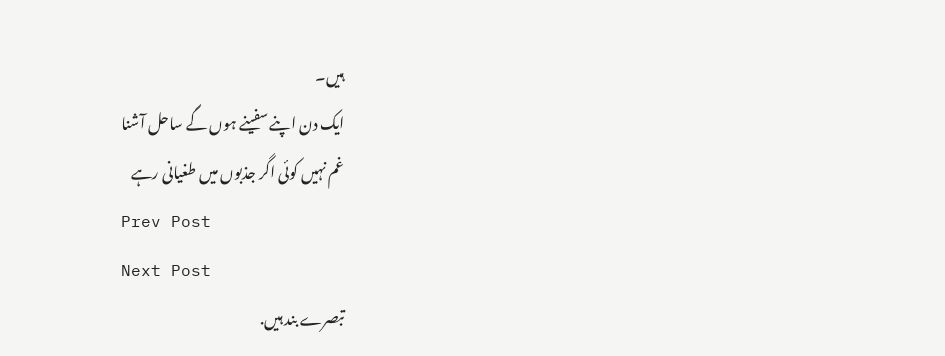ہیں۔
ایک دن اپنے سفینے ہوں گے ساحل آشنا
غم نہیں کوئی اگر جذبوں میں طغیانی رہے
Prev Post
Next Post
تبصرے بند ہیں.